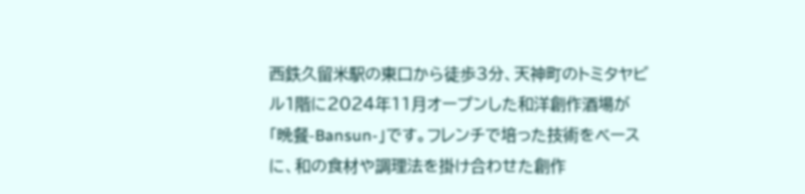西鉄久留米駅の東口から徒歩3分、天神町のトミタヤビル1階に2024年11月オープンした和洋創作酒場が「晩餐-Bansun-」です。フレンチで培った技術をベースに、和の食材や調理法を掛け合わせた創作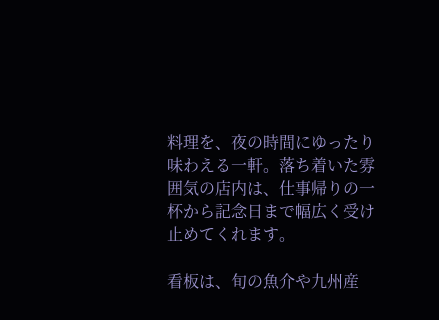料理を、夜の時間にゆったり味わえる一軒。落ち着いた雰囲気の店内は、仕事帰りの一杯から記念日まで幅広く受け止めてくれます。

看板は、旬の魚介や九州産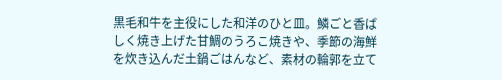黒毛和牛を主役にした和洋のひと皿。鱗ごと香ばしく焼き上げた甘鯛のうろこ焼きや、季節の海鮮を炊き込んだ土鍋ごはんなど、素材の輪郭を立て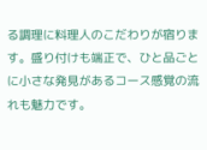る調理に料理人のこだわりが宿ります。盛り付けも端正で、ひと品ごとに小さな発見があるコース感覚の流れも魅力です。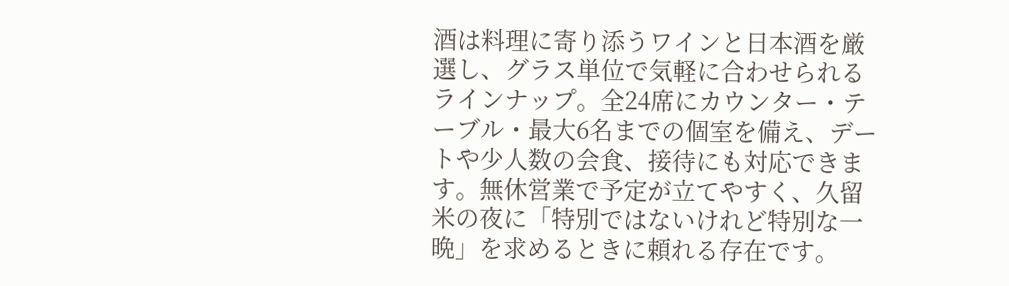酒は料理に寄り添うワインと日本酒を厳選し、グラス単位で気軽に合わせられるラインナップ。全24席にカウンター・テーブル・最大6名までの個室を備え、デートや少人数の会食、接待にも対応できます。無休営業で予定が立てやすく、久留米の夜に「特別ではないけれど特別な一晩」を求めるときに頼れる存在です。